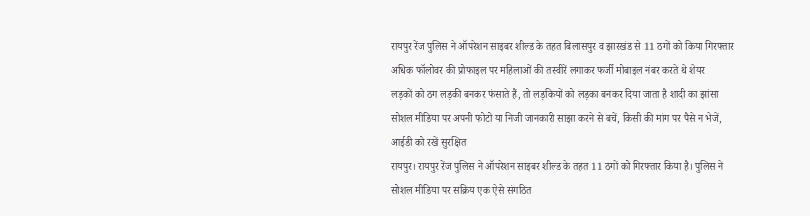रायपुर रेंज पुलिस ने ऑपरेशन साइबर शील्ड के तहत बिलासपुर व झारखंड से 11 ठगों को किया गिरफ्तार
अधिक फॉलोवर की प्रोफाइल पर महिलाओं की तस्वीरें लगाकर फर्जी मोबाइल नंबर करते थे शेयर
लड़कों को ठग लड़की बनकर फंसाते हैं, तो लड़कियों को लड़का बनकर दिया जाता है शादी का झांसा
सोशल मीडिया पर अपनी फोटो या निजी जानकारी साझा करने से बचें, किसी की मांग पर पैसे न भेजें, आईडी को रखें सुरक्षित
रायपुर। रायपुर रेंज पुलिस ने ऑपरेशन साइबर शील्ड के तहत 11 ठगों को गिरफ्तार किया है। पुलिस ने सोशल मीडिया पर सक्रिय एक ऐसे संगठित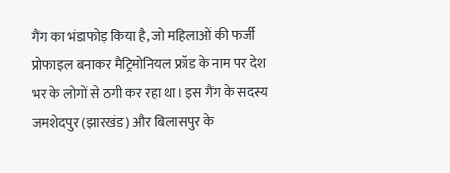गैंग का भंडाफोड़ किया है, जो महिलाओं की फर्जी प्रोफाइल बनाकर मैट्रिमोनियल फ्रॉड के नाम पर देश भर के लोगों से ठगी कर रहा था। इस गैंग के सदस्य जमशेदपुर (झारखंड) और बिलासपुर के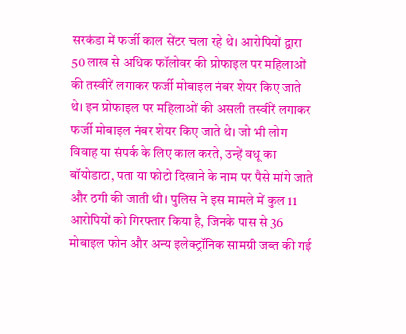सरकंडा में फर्जी काल सेंटर चला रहे थे। आरोपियों द्वारा 50 लाख से अधिक फॉलोवर की प्रोफाइल पर महिलाओं की तस्वीरें लगाकर फर्जी मोबाइल नंबर शेयर किए जाते थे। इन प्रोफाइल पर महिलाओं की असली तस्वीरें लगाकर फर्जी मोबाइल नंबर शेयर किए जाते थे। जो भी लोग विवाह या संपर्क के लिए काल करते, उन्हें वधू का बॉयोडाटा, पता या फोटो दिखाने के नाम पर पैसे मांगे जाते और ठगी की जाती थी। पुलिस ने इस मामले में कुल 11 आरोपियों को गिरफ्तार किया है, जिनके पास से 36 मोबाइल फोन और अन्य इलेक्ट्रॉनिक सामग्री जब्त की गई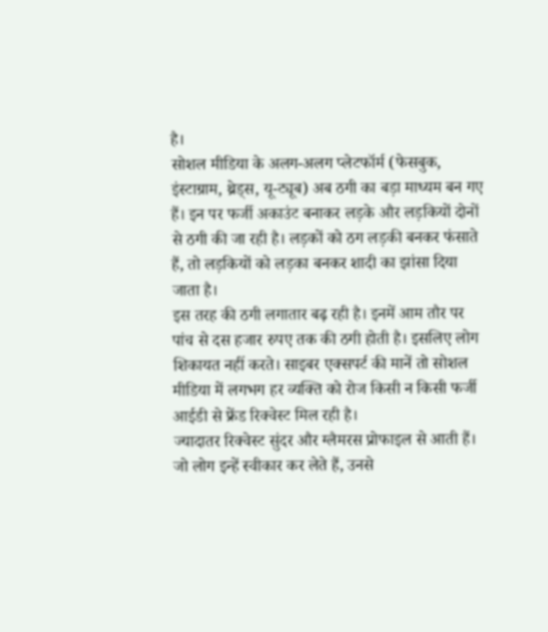है।
सोशल मीडिया के अलग-अलग प्लेटफॉर्म (फेसबुक, इंस्टाग्राम, थ्रेड्स, यू-ट्यूब) अब ठगी का बड़ा माध्यम बन गए हैं। इन पर फर्जी अकाउंट बनाकर लड़के और लड़कियों दोनों से ठगी की जा रही है। लड़कों को ठग लड़की बनकर फंसाते हैं, तो लड़कियों को लड़का बनकर शादी का झांसा दिया जाता है।
इस तरह की ठगी लगातार बढ़ रही है। इनमें आम तौर पर पांच से दस हजार रुपए तक की ठगी होती है। इसलिए लोग शिकायत नहीं करते। साइबर एक्सपर्ट की मानें तो सोशल मीडिया में लगभग हर व्यक्ति को रोज किसी न किसी फर्जी आईडी से फ्रेंड रिक्वेस्ट मिल रही है।
ज्यादातर रिक्वेस्ट सुंदर और ग्लैमरस प्रोफाइल से आती हैं। जो लोग इन्हें स्वीकार कर लेते हैं, उनसे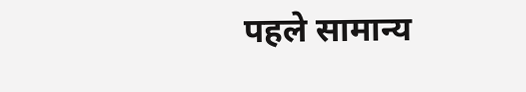पहले सामान्य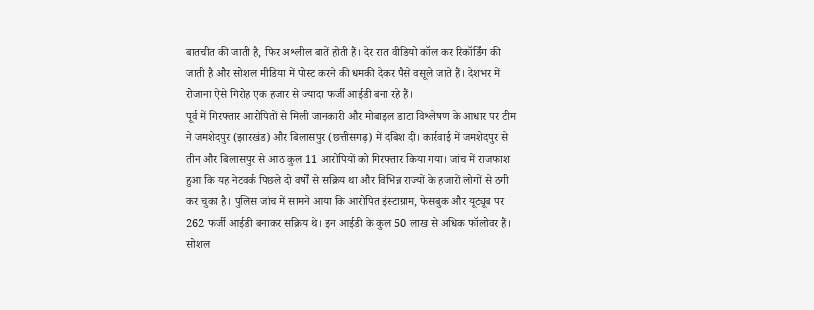बातचीत की जाती है, फिर अश्लील बातें होती हैं। देर रात वीडियो कॉल कर रिकॉर्डिंग की जाती है और सोशल मीडिया में पोस्ट करने की धमकी देकर पैसे वसूले जाते हैं। देशभर में रोजाना ऐसे गिरोह एक हजार से ज्यादा फर्जी आईडी बना रहे हैं।
पूर्व में गिरफ्तार आरोपितों से मिली जानकारी और मोबाइल डाटा विश्लेषण के आधार पर टीम ने जमशेदपुर (झारखंड) और बिलासपुर (छत्तीसगढ़) में दबिश दी। कार्रवाई में जमशेदपुर से तीन और बिलासपुर से आठ कुल 11 आरोपियों को गिरफ्तार किया गया। जांच में राजफाश हुआ कि यह नेटवर्क पिछले दो वर्षों से सक्रिय था और विभिन्न राज्यों के हजारों लोगों से ठगी कर चुका है। पुलिस जांच में सामने आया कि आरोपित इंस्टाग्राम, फेसबुक और यूट्यूब पर 262 फर्जी आईडी बनाकर सक्रिय थे। इन आईडी के कुल 50 लाख से अधिक फॉलोवर हैं।
सोशल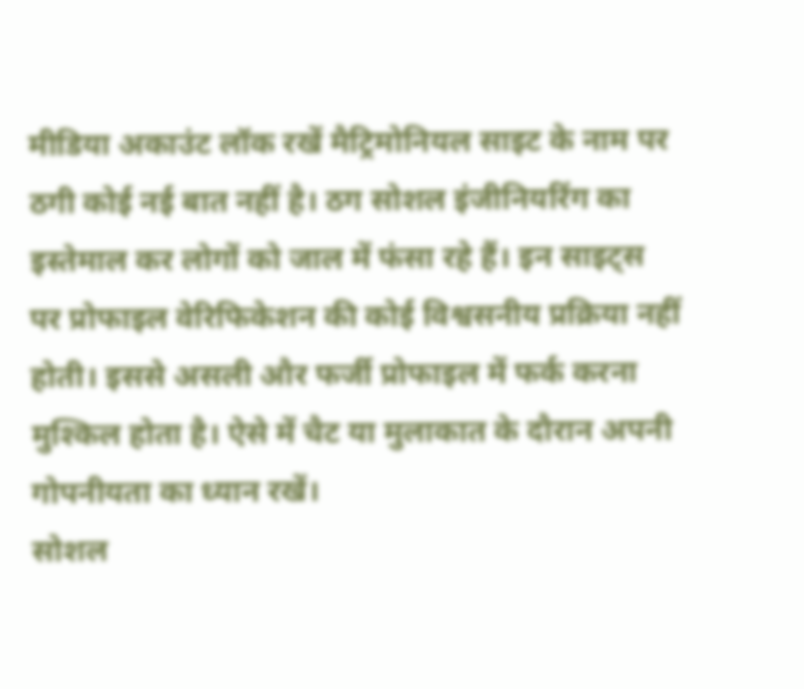मीडिया अकाउंट लॉक रखें मैट्रिमोनियल साइट के नाम पर ठगी कोई नई बात नहीं है। ठग सोशल इंजीनियरिंग का इस्तेमाल कर लोगों को जाल में फंसा रहे हैं। इन साइट्स पर प्रोफाइल वेरिफिकेशन की कोई विश्वसनीय प्रक्रिया नहीं होती। इससे असली और फर्जी प्रोफाइल में फर्क करना मुश्किल होता है। ऐसे में चैट या मुलाकात के दौरान अपनी गोपनीयता का ध्यान रखें।
सोशल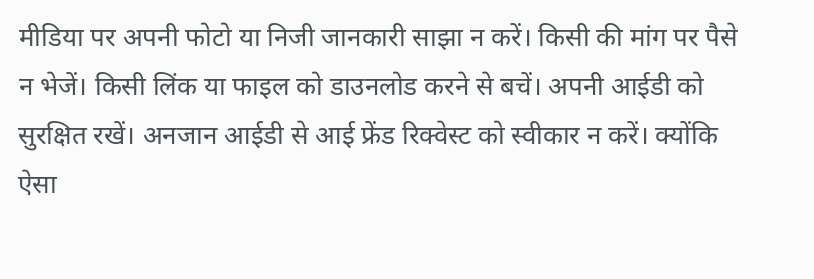मीडिया पर अपनी फोटो या निजी जानकारी साझा न करें। किसी की मांग पर पैसे न भेजें। किसी लिंक या फाइल को डाउनलोड करने से बचें। अपनी आईडी को सुरक्षित रखें। अनजान आईडी से आई फ्रेंड रिक्वेस्ट को स्वीकार न करें। क्योंकि ऐसा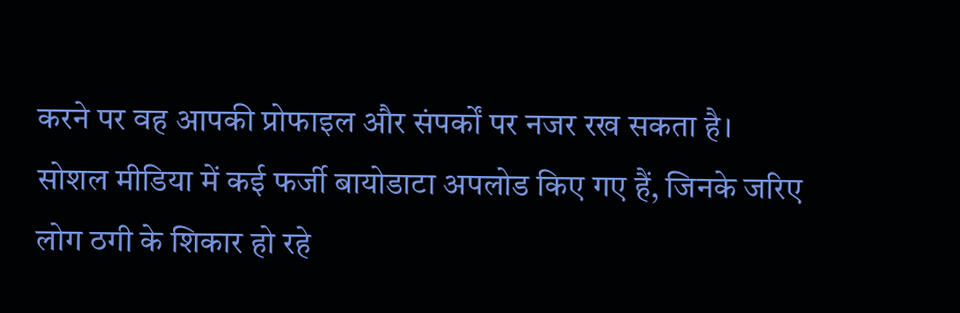करने पर वह आपकी प्रोफाइल और संपर्कों पर नजर रख सकता है। सोशल मीडिया में कई फर्जी बायोडाटा अपलोड किए गए हैं, जिनके जरिए लोग ठगी के शिकार हो रहे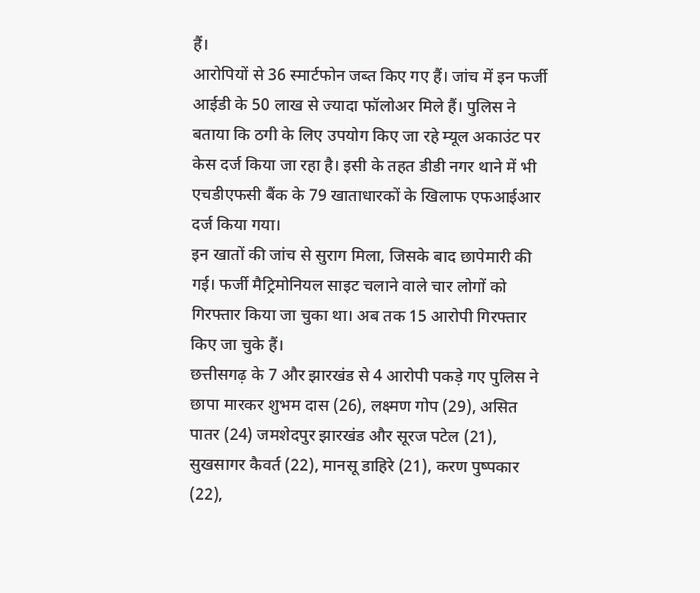हैं।
आरोपियों से 36 स्मार्टफोन जब्त किए गए हैं। जांच में इन फर्जी आईडी के 50 लाख से ज्यादा फॉलोअर मिले हैं। पुलिस ने बताया कि ठगी के लिए उपयोग किए जा रहे म्यूल अकाउंट पर केस दर्ज किया जा रहा है। इसी के तहत डीडी नगर थाने में भी एचडीएफसी बैंक के 79 खाताधारकों के खिलाफ एफआईआर दर्ज किया गया।
इन खातों की जांच से सुराग मिला, जिसके बाद छापेमारी की गई। फर्जी मैट्रिमोनियल साइट चलाने वाले चार लोगों को गिरफ्तार किया जा चुका था। अब तक 15 आरोपी गिरफ्तार किए जा चुके हैं।
छत्तीसगढ़ के 7 और झारखंड से 4 आरोपी पकड़े गए पुलिस ने छापा मारकर शुभम दास (26), लक्ष्मण गोप (29), असित पातर (24) जमशेदपुर झारखंड और सूरज पटेल (21), सुखसागर कैवर्त (22), मानसू डाहिरे (21), करण पुष्पकार (22),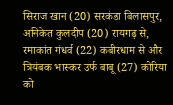सिराज खान (20) सरकंडा बिलासपुर, अनिकेत कुलदीप (20) रायगढ़ से, रमाकांत गंधर्व (22) कबीरधाम से और त्रियंबक भास्कर उर्फ बाबू (27) कोरिया को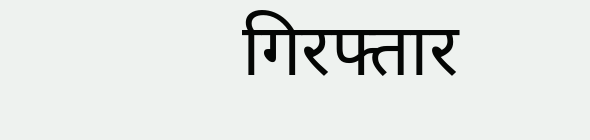गिरफ्तार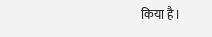किया है।